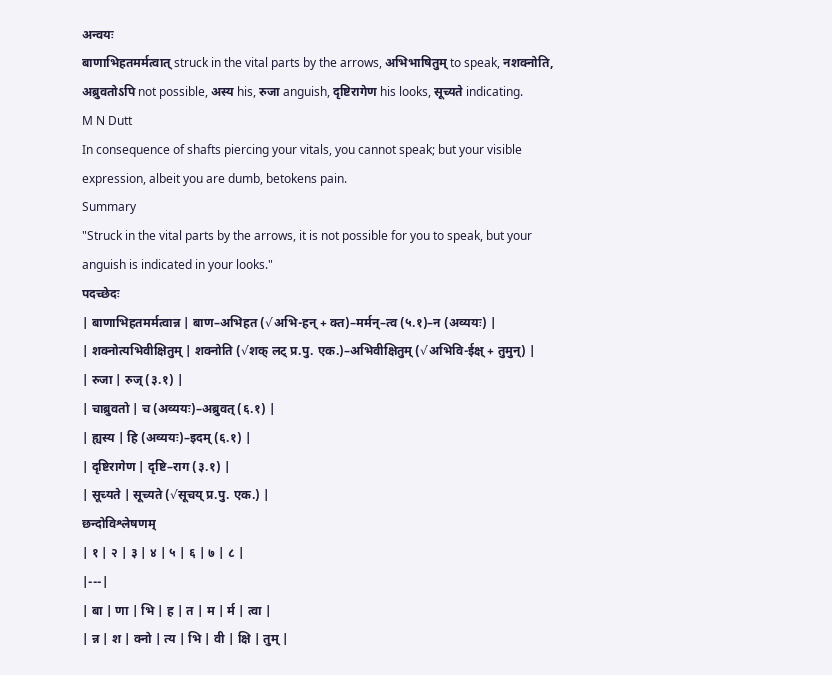अन्वयः
बाणाभिहतमर्मत्वात् struck in the vital parts by the arrows, अभिभाषितुम् to speak, नशक्नोति, अब्रुवतोऽपि not possible, अस्य his, रुजा anguish, दृष्टिरागेण his looks, सूच्यते indicating.
M N Dutt
In consequence of shafts piercing your vitals, you cannot speak; but your visible expression, albeit you are dumb, betokens pain.
Summary
"Struck in the vital parts by the arrows, it is not possible for you to speak, but your anguish is indicated in your looks."
पदच्छेदः
| बाणाभिहतमर्मत्वान्न | बाण–अभिहत (√अभि-हन् + क्त)–मर्मन्–त्व (५.१)–न (अव्ययः) |
| शक्नोत्यभिवीक्षितुम् | शक्नोति (√शक् लट् प्र.पु. एक.)–अभिवीक्षितुम् (√अभिवि-ईक्ष् + तुमुन्) |
| रुजा | रुज् (३.१) |
| चाब्रुवतो | च (अव्ययः)–अब्रुवत् (६.१) |
| ह्यस्य | हि (अव्ययः)–इदम् (६.१) |
| दृष्टिरागेण | दृष्टि–राग (३.१) |
| सूच्यते | सूच्यते (√सूचय् प्र.पु. एक.) |
छन्दोविश्लेषणम्
| १ | २ | ३ | ४ | ५ | ६ | ७ | ८ |
|---|
| बा | णा | भि | ह | त | म | र्म | त्वा |
| न्न | श | क्नो | त्य | भि | वी | क्षि | तुम् |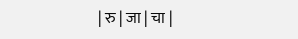| रु | जा | चा |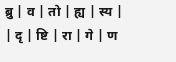ब्रु | व | तो | ह्य | स्य |
| दृ | ष्टि | रा | गे | ण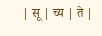| सू | च्य | ते |